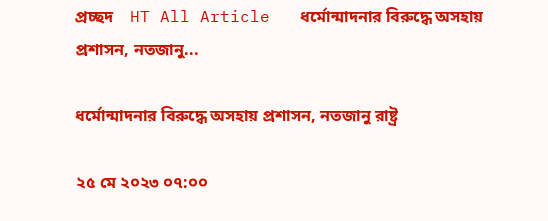প্রচ্ছদ    HT All Article   ধর্মোন্মাদনার বিরুদ্ধে অসহায় প্রশাসন, নতজানু...

ধর্মোন্মাদনার বিরুদ্ধে অসহায় প্রশাসন, নতজানু রাষ্ট্র

২৫ মে ২০২৩ ০৭:০০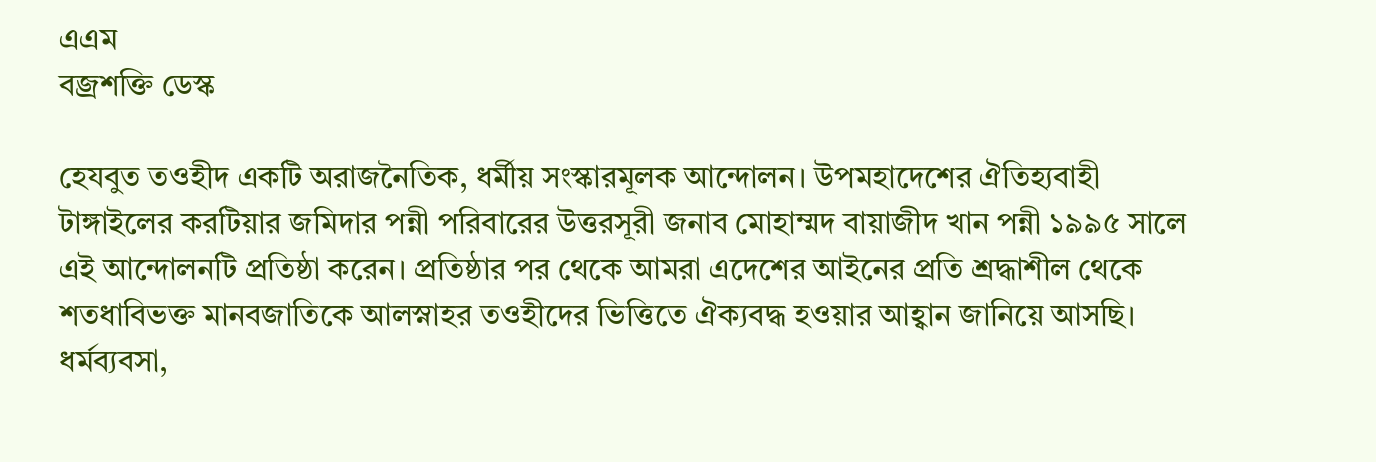এএম
বজ্রশক্তি ডেস্ক

হেযবুত তওহীদ একটি অরাজনৈতিক, ধর্মীয় সংস্কারমূলক আন্দোলন। উপমহাদেশের ঐতিহ্যবাহী টাঙ্গাইলের করটিয়ার জমিদার পন্নী পরিবারের উত্তরসূরী জনাব মোহাম্মদ বায়াজীদ খান পন্নী ১৯৯৫ সালে এই আন্দোলনটি প্রতিষ্ঠা করেন। প্রতিষ্ঠার পর থেকে আমরা এদেশের আইনের প্রতি শ্রদ্ধাশীল থেকে শতধাবিভক্ত মানবজাতিকে আলস্নাহর তওহীদের ভিত্তিতে ঐক্যবদ্ধ হওয়ার আহ্বান জানিয়ে আসছি। ধর্মব্যবসা,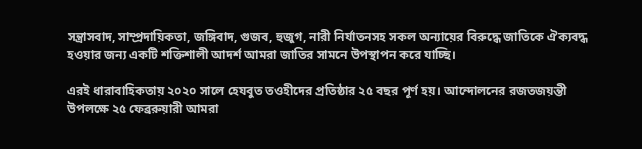সন্ত্রাসবাদ, সাম্প্রদায়িকতা, জঙ্গিবাদ, গুজব, হুজুগ, নারী নির্যাতনসহ সকল অন্যায়ের বিরুদ্ধে জাতিকে ঐক্যবদ্ধ হওয়ার জন্য একটি শক্তিশালী আদর্শ আমরা জাতির সামনে উপস্থাপন করে যাচ্ছি।

এরই ধারাবাহিকতায় ২০২০ সালে হেযবুত তওহীদের প্রতিষ্ঠার ২৫ বছর পূর্ণ হয়। আন্দোলনের রজতজয়ন্তী উপলক্ষে ২৫ ফেব্ররুয়ারী আমরা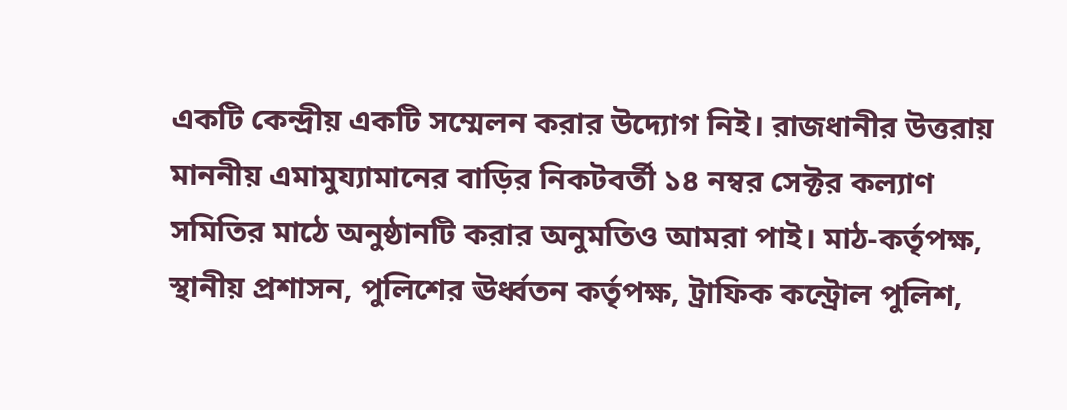একটি কেন্দ্রীয় একটি সম্মেলন করার উদ্যোগ নিই। রাজধানীর উত্তরায় মাননীয় এমামুয্যামানের বাড়ির নিকটবর্তী ১৪ নম্বর সেক্টর কল্যাণ সমিতির মাঠে অনুষ্ঠানটি করার অনুমতিও আমরা পাই। মাঠ-কর্তৃপক্ষ, স্থানীয় প্রশাসন, পুলিশের ঊর্ধ্বতন কর্তৃপক্ষ, ট্রাফিক কন্ট্রোল পুলিশ,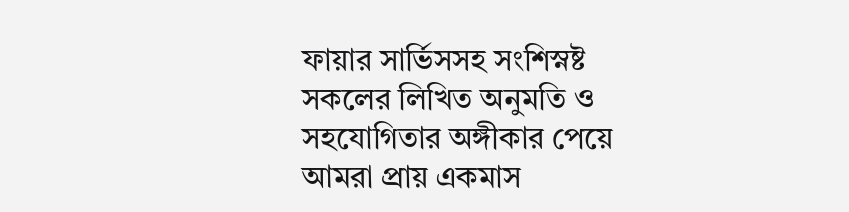ফায়ার সার্ভিসসহ সংশিস্নষ্ট সকলের লিখিত অনুমতি ও সহযোগিতার অঙ্গীকার পেয়ে আমরা প্রায় একমাস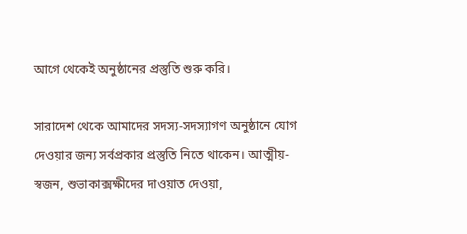আগে থেকেই অনুষ্ঠানের প্রস্তুতি শুরু করি।

সারাদেশ থেকে আমাদের সদস্য-সদস্যাগণ অনুষ্ঠানে যোগ দেওয়ার জন্য সর্বপ্রকার প্রস্তুতি নিতে থাকেন। আত্মীয়-স্বজন, শুভাকাক্সক্ষীদের দাওয়াত দেওয়া,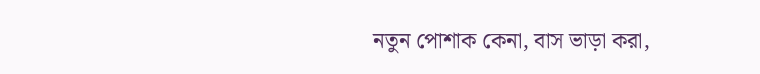নতুন পোশাক কেনা, বাস ভাড়া করা,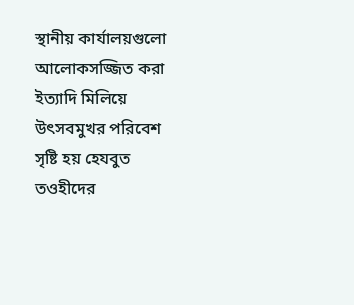স্থানীয় কার্যালয়গুলো আলোকসজ্জিত করা ইত্যাদি মিলিয়ে উৎসবমুখর পরিবেশ সৃষ্টি হয় হেযবুত তওহীদের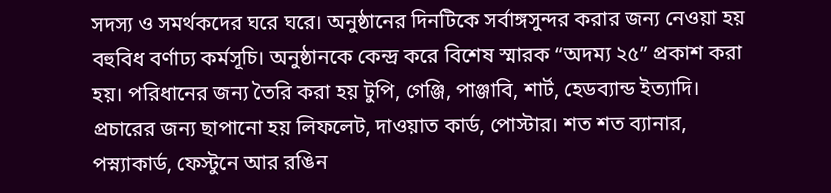সদস্য ও সমর্থকদের ঘরে ঘরে। অনুষ্ঠানের দিনটিকে সর্বাঙ্গসুন্দর করার জন্য নেওয়া হয় বহুবিধ বর্ণাঢ্য কর্মসূচি। অনুষ্ঠানকে কেন্দ্র করে বিশেষ স্মারক “অদম্য ২৫” প্রকাশ করা হয়। পরিধানের জন্য তৈরি করা হয় টুপি, গেঞ্জি, পাঞ্জাবি, শার্ট, হেডব্যান্ড ইত্যাদি। প্রচারের জন্য ছাপানো হয় লিফলেট, দাওয়াত কার্ড, পোস্টার। শত শত ব্যানার, পস্ন্যাকার্ড, ফেস্টুনে আর রঙিন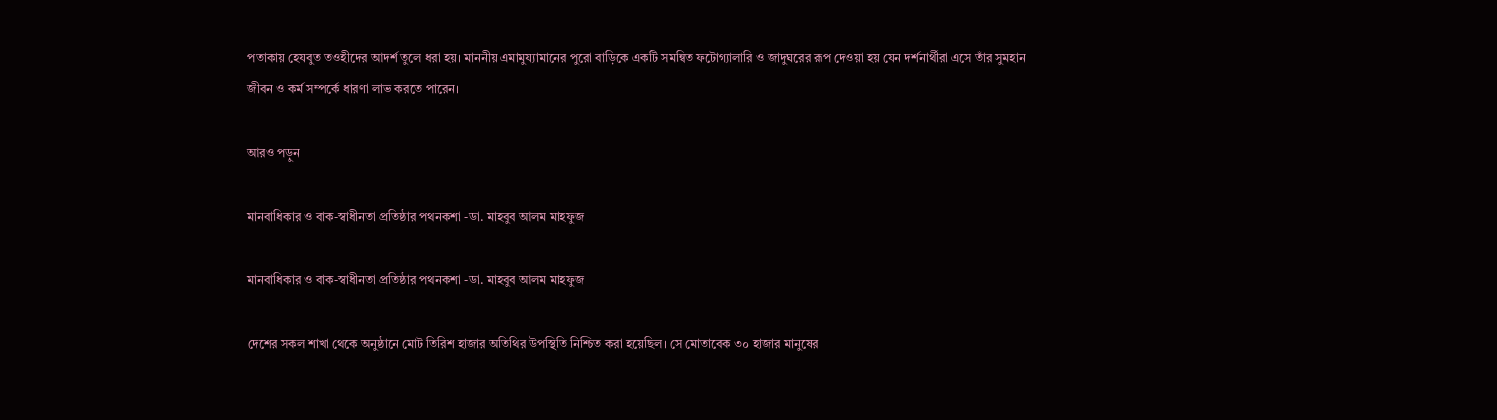পতাকায় হেযবুত তওহীদের আদর্শ তুলে ধরা হয়। মাননীয় এমামুয্যামানের পুরো বাড়িকে একটি সমন্বিত ফটোগ্যালারি ও জাদুঘরের রূপ দেওয়া হয় যেন দর্শনার্থীরা এসে তাঁর সুমহান জীবন ও কর্ম সম্পর্কে ধারণা লাভ করতে পারেন।

আরও পড়ুন

মানবাধিকার ও বাক-স্বাধীনতা প্রতিষ্ঠার পথনকশা -ডা. মাহবুব আলম মাহফুজ

মানবাধিকার ও বাক-স্বাধীনতা প্রতিষ্ঠার পথনকশা -ডা. মাহবুব আলম মাহফুজ

দেশের সকল শাখা থেকে অনুষ্ঠানে মোট তিরিশ হাজার অতিথির উপস্থিতি নিশ্চিত করা হয়েছিল। সে মোতাবেক ৩০ হাজার মানুষের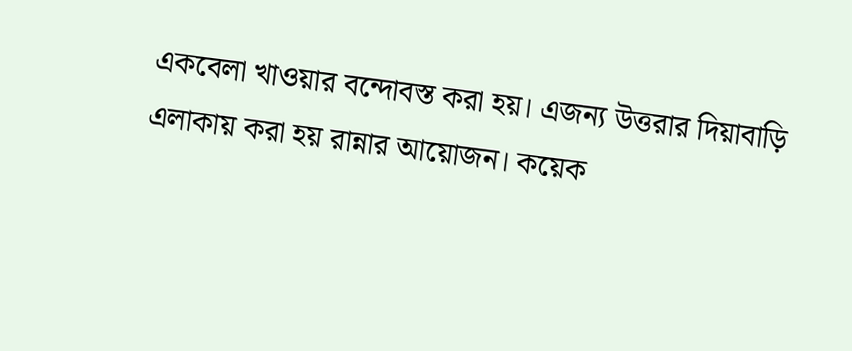একবেলা খাওয়ার বন্দোবস্ত করা হয়। এজন্য উত্তরার দিয়াবাড়ি এলাকায় করা হয় রান্নার আয়োজন। কয়েক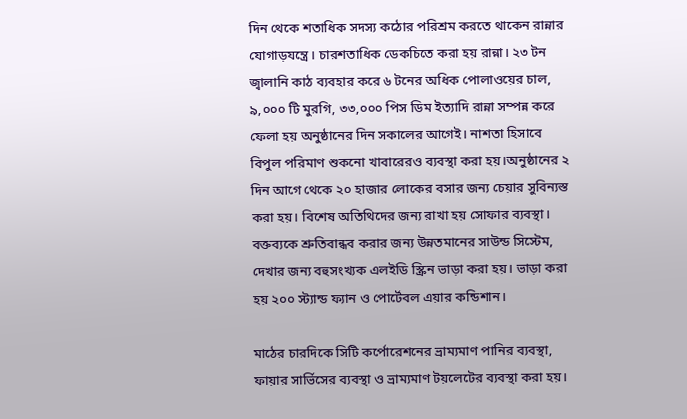দিন থেকে শতাধিক সদস্য কঠোর পরিশ্রম করতে থাকেন রান্নার যোগাড়যন্ত্রে। চারশতাধিক ডেকচিতে করা হয় রান্না। ২৩ টন জ্বালানি কাঠ ব্যবহার করে ৬ টনের অধিক পোলাওয়ের চাল, ৯,০০০ টি মুরগি, ৩৩,০০০ পিস ডিম ইত্যাদি রান্না সম্পন্ন করে ফেলা হয় অনুষ্ঠানের দিন সকালের আগেই। নাশতা হিসাবে বিপুল পরিমাণ শুকনো খাবারেরও ব্যবস্থা করা হয়।অনুষ্ঠানের ২ দিন আগে থেকে ২০ হাজার লোকের বসার জন্য চেয়ার সুবিন্যস্ত করা হয়। বিশেষ অতিথিদের জন্য রাখা হয় সোফার ব্যবস্থা। বক্তব্যকে শ্রুতিবান্ধব করার জন্য উন্নতমানের সাউন্ড সিস্টেম, দেখার জন্য বহুসংখ্যক এলইডি স্ক্রিন ভাড়া করা হয়। ভাড়া করা হয় ২০০ স্ট্যান্ড ফ্যান ও পোর্টেবল এয়ার কন্ডিশান।

মাঠের চারদিকে সিটি কর্পোরেশনের ভ্রাম্যমাণ পানির ব্যবস্থা, ফায়ার সার্ভিসের ব্যবস্থা ও ভ্রাম্যমাণ টয়লেটের ব্যবস্থা করা হয়।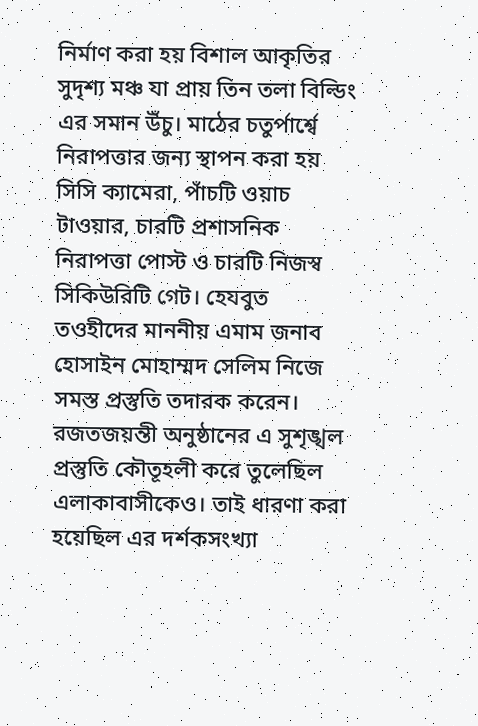নির্মাণ করা হয় বিশাল আকৃতির সুদৃশ্য মঞ্চ যা প্রায় তিন তলা বিল্ডিং এর সমান উঁচু। মাঠের চতুর্পার্শ্বে নিরাপত্তার জন্য স্থাপন করা হয় সিসি ক্যামেরা, পাঁচটি ওয়াচ টাওয়ার, চারটি প্রশাসনিক নিরাপত্তা পোস্ট ও চারটি নিজস্ব সিকিউরিটি গেট। হেযবুত তওহীদের মাননীয় এমাম জনাব হোসাইন মোহাম্মদ সেলিম নিজে সমস্ত প্রস্তুতি তদারক করেন। রজতজয়ন্তী অনুষ্ঠানের এ সুশৃঙ্খল প্রস্তুতি কৌতূহলী করে তুলেছিল এলাকাবাসীকেও। তাই ধারণা করা হয়েছিল এর দর্শকসংখ্যা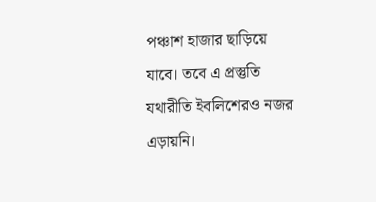পঞ্চাশ হাজার ছাড়িয়ে যাবে। তবে এ প্রস্তুতি যথারীতি ইবলিশেরও নজর এড়ায়নি।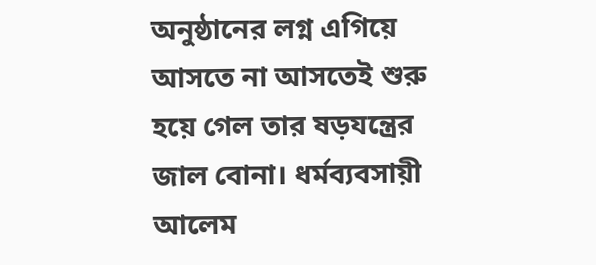অনুষ্ঠানের লগ্ন এগিয়ে আসতে না আসতেই শুরু হয়ে গেল তার ষড়যন্ত্রের জাল বোনা। ধর্মব্যবসায়ী আলেম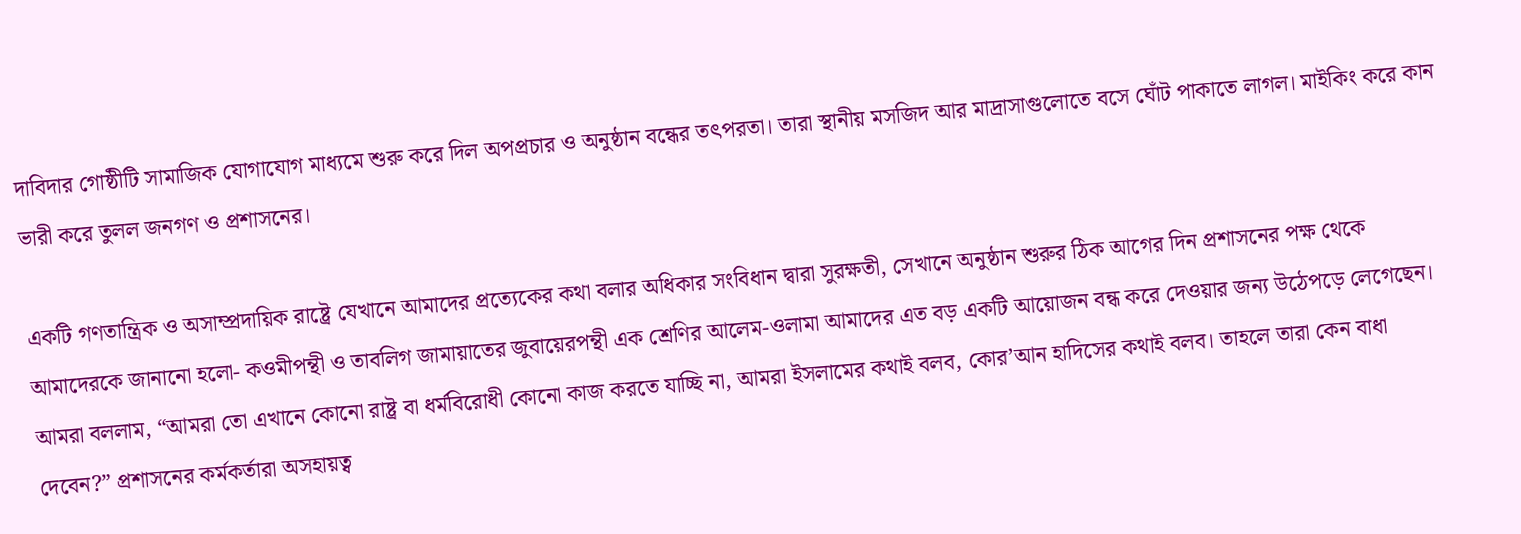দাবিদার গোষ্ঠীটি সামাজিক যোগাযোগ মাধ্যমে শুরু করে দিল অপপ্রচার ও অনুষ্ঠান বন্ধের তৎপরতা। তারা স্থানীয় মসজিদ আর মাদ্রাসাগুলোতে বসে ঘোঁট পাকাতে লাগল। মাইকিং করে কান ভারী করে তুলল জনগণ ও প্রশাসনের।

একটি গণতান্ত্রিক ও অসাম্প্রদায়িক রাষ্ট্রে যেখানে আমাদের প্রত্যেকের কথা বলার অধিকার সংবিধান দ্বারা সুরক্ষতী, সেখানে অনুষ্ঠান শুরুর ঠিক আগের দিন প্রশাসনের পক্ষ থেকে আমাদেরকে জানানো হলো- কওমীপন্থী ও তাবলিগ জামায়াতের জুবায়েরপন্থী এক শ্রেণির আলেম-ওলামা আমাদের এত বড় একটি আয়োজন বন্ধ করে দেওয়ার জন্য উঠেপড়ে লেগেছেন। আমরা বললাম, “আমরা তো এখানে কোনো রাষ্ট্র বা ধর্মবিরোধী কোনো কাজ করতে যাচ্ছি না, আমরা ইসলামের কথাই বলব, কোর’আন হাদিসের কথাই বলব। তাহলে তারা কেন বাধা দেবেন?” প্রশাসনের কর্মকর্তারা অসহায়ত্ব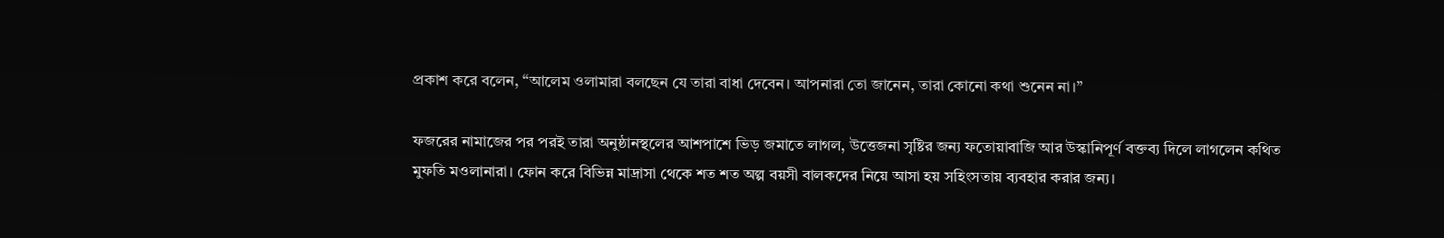প্রকাশ করে বলেন, “আলেম ওলামারা বলছেন যে তারা বাধা দেবেন। আপনারা তো জানেন, তারা কোনো কথা শুনেন না।”

ফজরের নামাজের পর পরই তারা অনুষ্ঠানস্থলের আশপাশে ভিড় জমাতে লাগল, উত্তেজনা সৃষ্টির জন্য ফতোয়াবাজি আর উস্কানিপূর্ণ বক্তব্য দিলে লাগলেন কথিত মুফতি মওলানারা। ফোন করে বিভিন্ন মাদ্রাসা থেকে শত শত অল্প বয়সী বালকদের নিয়ে আসা হয় সহিংসতায় ব্যবহার করার জন্য।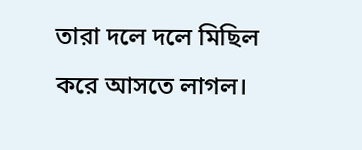তারা দলে দলে মিছিল করে আসতে লাগল।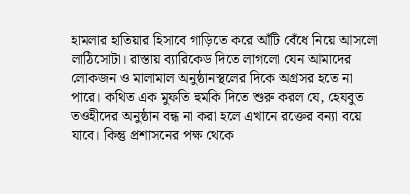হামলার হাতিয়ার হিসাবে গাড়িতে করে আঁটি বেঁধে নিয়ে আসলো লাঠিসোটা। রাস্তায় ব্যারিকেড দিতে লাগলো যেন আমাদের লোকজন ও মালামাল অনুষ্ঠানস্থলের দিকে অগ্রসর হতে না পারে। কথিত এক মুফতি হুমকি দিতে শুরু করল যে, হেযবুত তওহীদের অনুষ্ঠান বন্ধ না করা হলে এখানে রক্তের বন্যা বয়ে যাবে। কিন্তু প্রশাসনের পক্ষ থেকে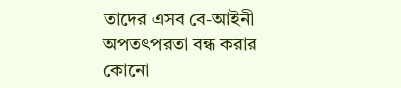তাদের এসব বে-আইনী অপতৎপরতা বন্ধ করার কোনো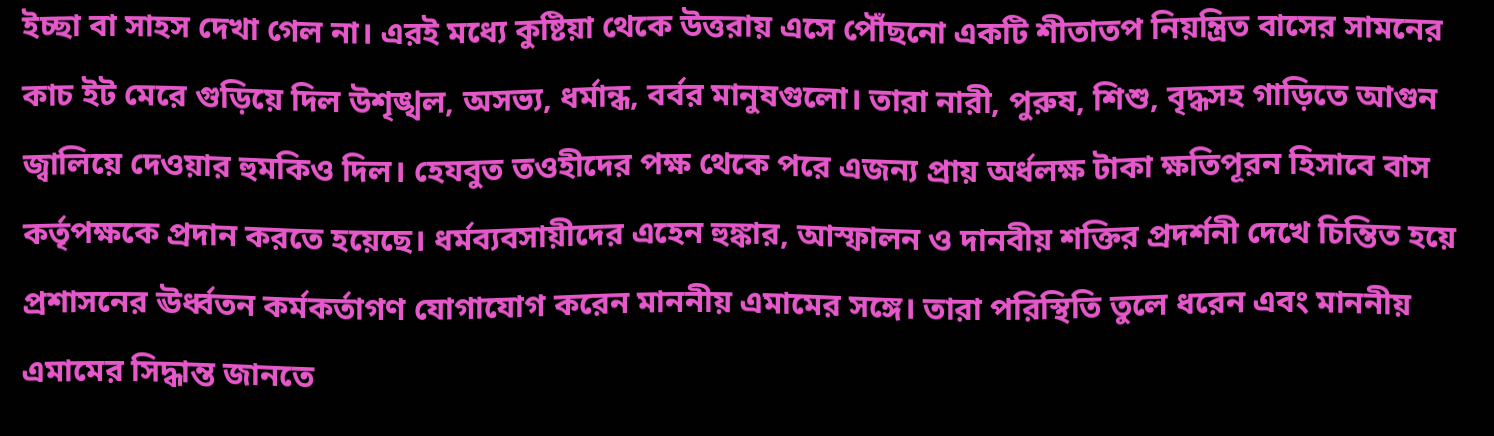ইচ্ছা বা সাহস দেখা গেল না। এরই মধ্যে কুষ্টিয়া থেকে উত্তরায় এসে পৌঁছনো একটি শীতাতপ নিয়ন্ত্রিত বাসের সামনের কাচ ইট মেরে গুড়িয়ে দিল উশৃঙ্খল, অসভ্য, ধর্মান্ধ, বর্বর মানুষগুলো। তারা নারী, পুরুষ, শিশু, বৃদ্ধসহ গাড়িতে আগুন জ্বালিয়ে দেওয়ার হুমকিও দিল। হেযবুত তওহীদের পক্ষ থেকে পরে এজন্য প্রায় অর্ধলক্ষ টাকা ক্ষতিপূরন হিসাবে বাস কর্তৃপক্ষকে প্রদান করতে হয়েছে। ধর্মব্যবসায়ীদের এহেন হুঙ্কার, আস্ফালন ও দানবীয় শক্তির প্রদর্শনী দেখে চিন্তিত হয়ে প্রশাসনের ঊর্ধ্বতন কর্মকর্তাগণ যোগাযোগ করেন মাননীয় এমামের সঙ্গে। তারা পরিস্থিতি তুলে ধরেন এবং মাননীয় এমামের সিদ্ধান্ত জানতে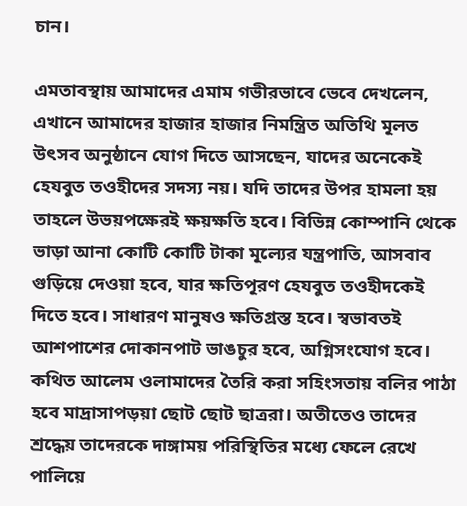চান।

এমতাবস্থায় আমাদের এমাম গভীরভাবে ভেবে দেখলেন, এখানে আমাদের হাজার হাজার নিমন্ত্রিত অতিথি মূলত উৎসব অনুষ্ঠানে যোগ দিতে আসছেন, যাদের অনেকেই হেযবুত তওহীদের সদস্য নয়। যদি তাদের উপর হামলা হয় তাহলে উভয়পক্ষেরই ক্ষয়ক্ষতি হবে। বিভিন্ন কোম্পানি থেকে ভাড়া আনা কোটি কোটি টাকা মূল্যের যন্ত্রপাতি, আসবাব গুড়িয়ে দেওয়া হবে, যার ক্ষতিপূরণ হেযবুত তওহীদকেই দিতে হবে। সাধারণ মানুষও ক্ষতিগ্রস্ত হবে। স্বভাবতই আশপাশের দোকানপাট ভাঙচুর হবে, অগ্নিসংযোগ হবে। কথিত আলেম ওলামাদের তৈরি করা সহিংসতায় বলির পাঠা হবে মাদ্রাসাপড়য়া ছোট ছোট ছাত্ররা। অতীতেও তাদের শ্রদ্ধেয় তাদেরকে দাঙ্গাময় পরিস্থিতির মধ্যে ফেলে রেখে পালিয়ে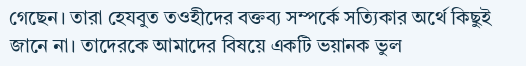গেছেন। তারা হেযবুত তওহীদের বক্তব্য সম্পর্কে সত্যিকার অর্থে কিছুই জানে না। তাদেরকে আমাদের বিষয়ে একটি ভয়ানক ভুল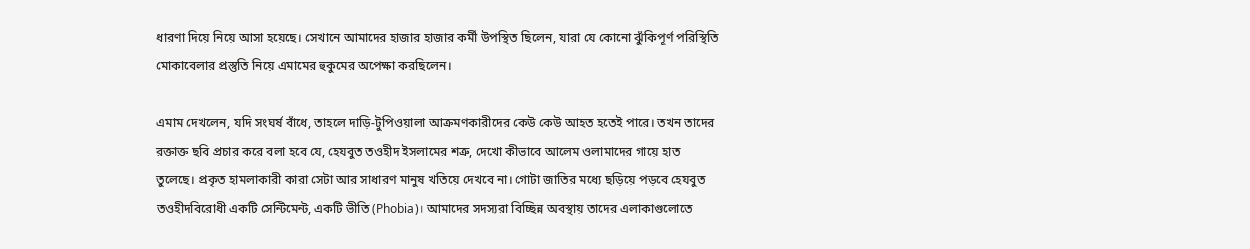ধারণা দিয়ে নিয়ে আসা হয়েছে। সেখানে আমাদের হাজার হাজার কর্মী উপস্থিত ছিলেন, যারা যে কোনো ঝুঁকিপূর্ণ পরিস্থিতি মোকাবেলার প্রস্তুতি নিয়ে এমামের হুকুমের অপেক্ষা করছিলেন।

এমাম দেখলেন, যদি সংঘর্ষ বাঁধে, তাহলে দাড়ি-টুপিওয়ালা আক্রমণকারীদের কেউ কেউ আহত হতেই পারে। তখন তাদের রক্তাক্ত ছবি প্রচার করে বলা হবে যে, হেযবুত তওহীদ ইসলামের শত্রু, দেখো কীভাবে আলেম ওলামাদের গায়ে হাত তুলেছে। প্রকৃত হামলাকারী কারা সেটা আর সাধারণ মানুষ খতিয়ে দেখবে না। গোটা জাতির মধ্যে ছড়িয়ে পড়বে হেযবুত তওহীদবিরোধী একটি সেন্টিমেন্ট, একটি ভীতি (Phobia)। আমাদের সদস্যরা বিচ্ছিন্ন অবস্থায় তাদের এলাকাগুলোতে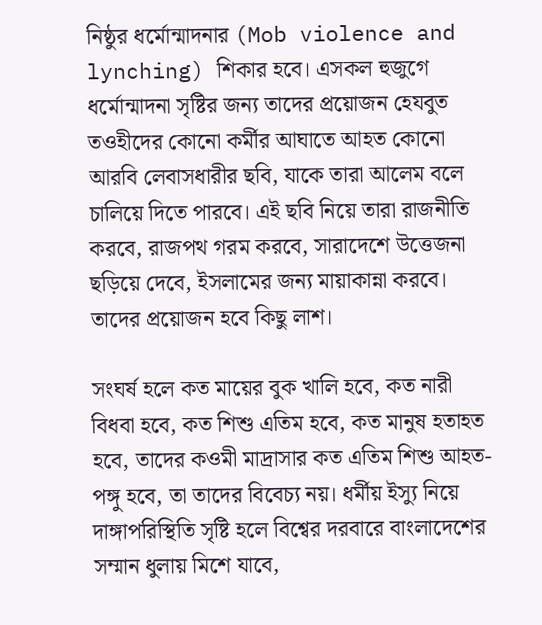নিষ্ঠুর ধর্মোন্মাদনার (Mob violence and lynching) শিকার হবে। এসকল হুজুগে ধর্মোন্মাদনা সৃষ্টির জন্য তাদের প্রয়োজন হেযবুত তওহীদের কোনো কর্মীর আঘাতে আহত কোনো আরবি লেবাসধারীর ছবি, যাকে তারা আলেম বলে চালিয়ে দিতে পারবে। এই ছবি নিয়ে তারা রাজনীতি করবে, রাজপথ গরম করবে, সারাদেশে উত্তেজনা ছড়িয়ে দেবে, ইসলামের জন্য মায়াকান্না করবে। তাদের প্রয়োজন হবে কিছু লাশ।

সংঘর্ষ হলে কত মায়ের বুক খালি হবে, কত নারী বিধবা হবে, কত শিশু এতিম হবে, কত মানুষ হতাহত হবে, তাদের কওমী মাদ্রাসার কত এতিম শিশু আহত-পঙ্গু হবে, তা তাদের বিবেচ্য নয়। ধর্মীয় ইস্যু নিয়ে দাঙ্গাপরিস্থিতি সৃষ্টি হলে বিশ্বের দরবারে বাংলাদেশের সম্মান ধুলায় মিশে যাবে,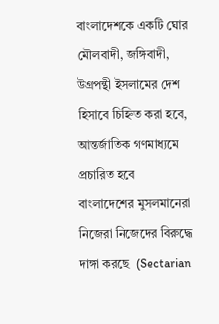বাংলাদেশকে একটি ঘোর মৌলবাদী, জঙ্গিবাদী, উগ্রপন্থী ইসলামের দেশ হিসাবে চিহ্নিত করা হবে, আন্তর্জাতিক গণমাধ্যমে প্রচারিত হবে বাংলাদেশের মুসলমানেরা নিজেরা নিজেদের বিরুদ্ধে দাঙ্গা করছে  (Sectarian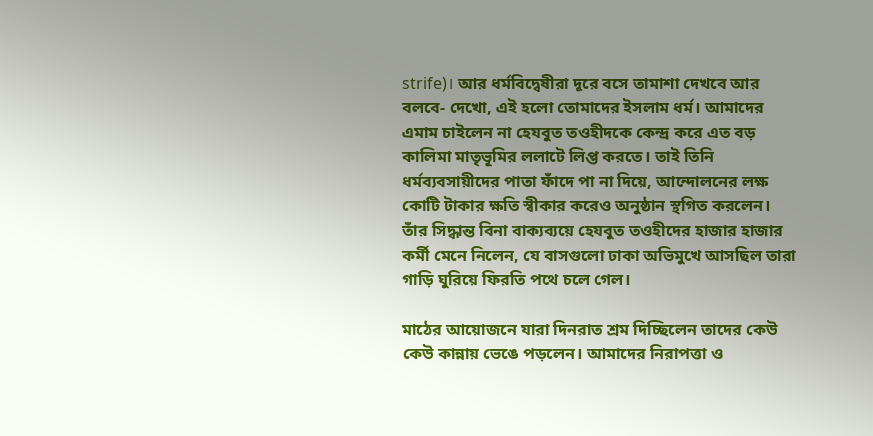strife)। আর ধর্মবিদ্বেষীরা দূরে বসে তামাশা দেখবে আর বলবে- দেখো, এই হলো তোমাদের ইসলাম ধর্ম। আমাদের এমাম চাইলেন না হেযবুত তওহীদকে কেন্দ্র করে এত বড় কালিমা মাতৃভূমির ললাটে লিপ্ত করতে। তাই তিনি ধর্মব্যবসায়ীদের পাতা ফাঁদে পা না দিয়ে, আন্দোলনের লক্ষ কোটি টাকার ক্ষতি স্বীকার করেও অনুষ্ঠান স্থগিত করলেন। তাঁর সিদ্ধান্ত বিনা বাক্যব্যয়ে হেযবুত তওহীদের হাজার হাজার কর্মী মেনে নিলেন, যে বাসগুলো ঢাকা অভিমুখে আসছিল তারা গাড়ি ঘুরিয়ে ফিরতি পথে চলে গেল।

মাঠের আয়োজনে যারা দিনরাত শ্রম দিচ্ছিলেন তাদের কেউ কেউ কান্নায় ভেঙে পড়লেন। আমাদের নিরাপত্তা ও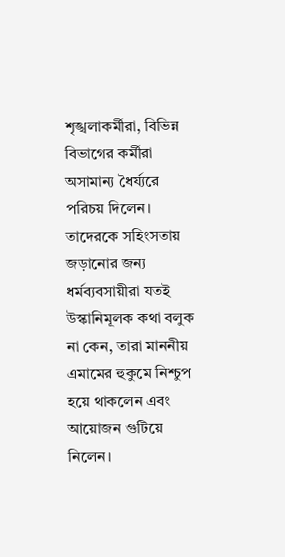শৃঙ্খলাকর্মীরা, বিভিন্ন বিভাগের কর্মীরা অসামান্য ধৈর্য্যরে পরিচয় দিলেন। তাদেরকে সহিংসতায় জড়ানোর জন্য ধর্মব্যবসায়ীরা যতই উস্কানিমূলক কথা বলুক না কেন, তারা মাননীয় এমামের হুকুমে নিশ্চুপ হয়ে থাকলেন এবং আয়োজন গুটিয়ে নিলেন।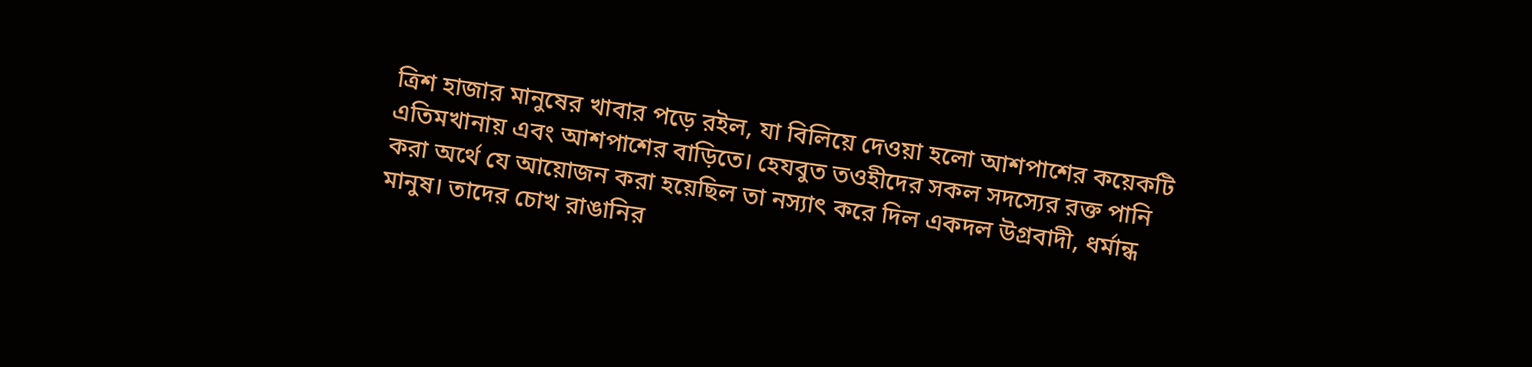ত্রিশ হাজার মানুষের খাবার পড়ে রইল, যা বিলিয়ে দেওয়া হলো আশপাশের কয়েকটি এতিমখানায় এবং আশপাশের বাড়িতে। হেযবুত তওহীদের সকল সদস্যের রক্ত পানি করা অর্থে যে আয়োজন করা হয়েছিল তা নস্যাৎ করে দিল একদল উগ্রবাদী, ধর্মান্ধ মানুষ। তাদের চোখ রাঙানির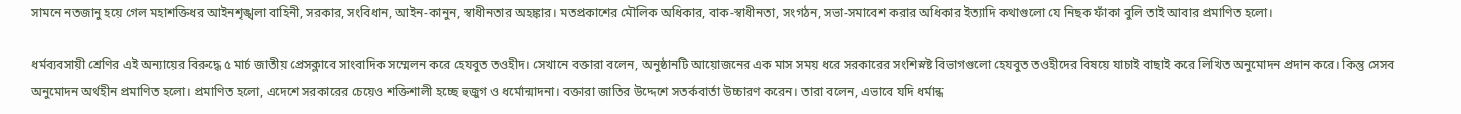সামনে নতজানু হয়ে গেল মহাশক্তিধর আইনশৃঙ্খলা বাহিনী, সরকার, সংবিধান, আইন-কানুন, স্বাধীনতার অহঙ্কার। মতপ্রকাশের মৌলিক অধিকার, বাক-স্বাধীনতা, সংগঠন, সভা-সমাবেশ করার অধিকার ইত্যাদি কথাগুলো যে নিছক ফাঁকা বুলি তাই আবার প্রমাণিত হলো।

ধর্মব্যবসায়ী শ্রেণির এই অন্যায়ের বিরুদ্ধে ৫ মার্চ জাতীয় প্রেসক্লাবে সাংবাদিক সম্মেলন করে হেযবুত তওহীদ। সেখানে বক্তারা বলেন, অনুষ্ঠানটি আয়োজনের এক মাস সময় ধরে সরকারের সংশিস্নষ্ট বিভাগগুলো হেযবুত তওহীদের বিষয়ে যাচাই বাছাই করে লিখিত অনুমোদন প্রদান করে। কিন্তু সেসব অনুমোদন অর্থহীন প্রমাণিত হলো। প্রমাণিত হলো, এদেশে সরকারের চেয়েও শক্তিশালী হচ্ছে হুজুগ ও ধর্মোন্মাদনা। বক্তারা জাতির উদ্দেশে সতর্কবার্তা উচ্চারণ করেন। তারা বলেন, এভাবে যদি ধর্মান্ধ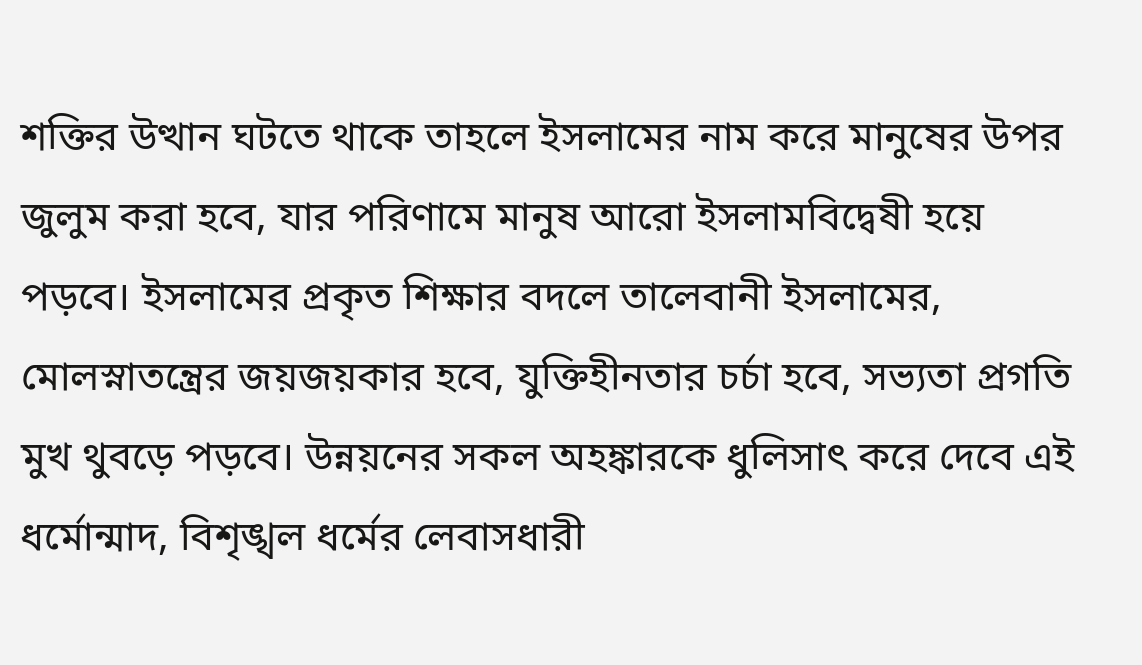শক্তির উত্থান ঘটতে থাকে তাহলে ইসলামের নাম করে মানুষের উপর জুলুম করা হবে, যার পরিণামে মানুষ আরো ইসলামবিদ্বেষী হয়ে পড়বে। ইসলামের প্রকৃত শিক্ষার বদলে তালেবানী ইসলামের, মোলস্নাতন্ত্রের জয়জয়কার হবে, যুক্তিহীনতার চর্চা হবে, সভ্যতা প্রগতি মুখ থুবড়ে পড়বে। উন্নয়নের সকল অহঙ্কারকে ধুলিসাৎ করে দেবে এই ধর্মোন্মাদ, বিশৃঙ্খল ধর্মের লেবাসধারী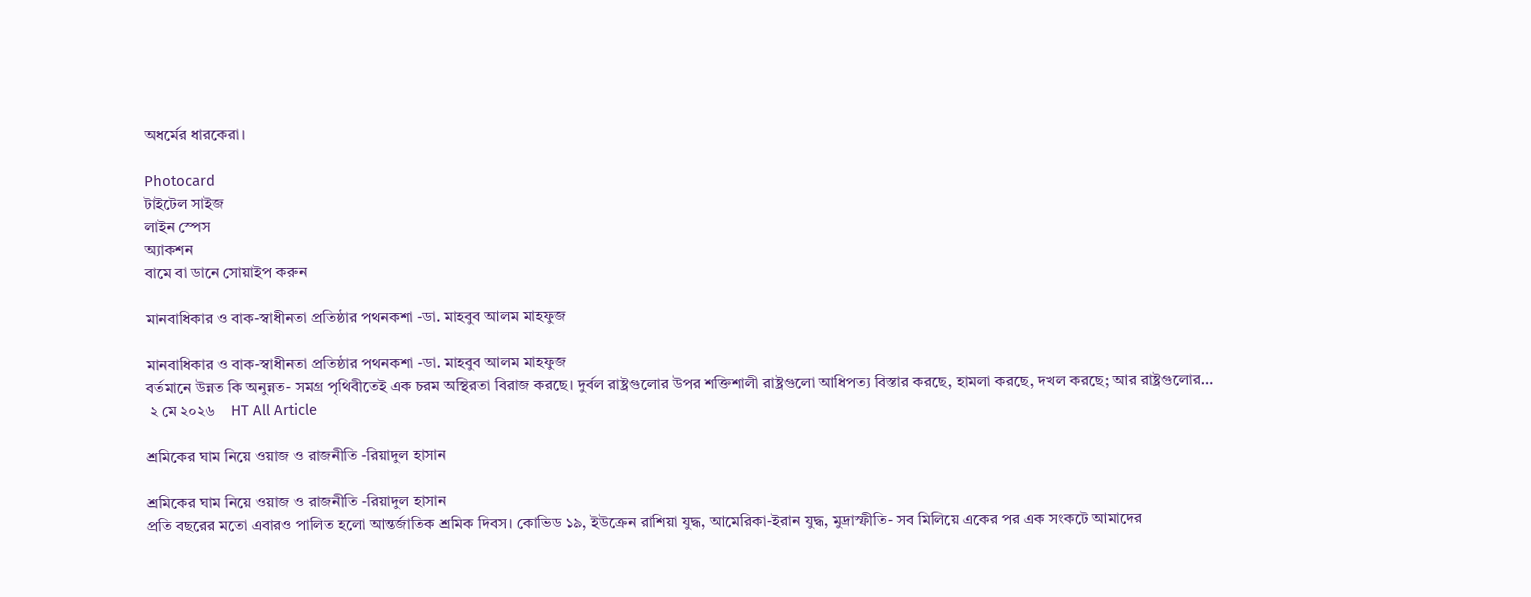অধর্মের ধারকেরা।

Photocard
টাইটেল সাইজ
লাইন স্পেস
অ্যাকশন
বামে বা ডানে সোয়াইপ করুন

মানবাধিকার ও বাক-স্বাধীনতা প্রতিষ্ঠার পথনকশা -ডা. মাহবুব আলম মাহফুজ

মানবাধিকার ও বাক-স্বাধীনতা প্রতিষ্ঠার পথনকশা -ডা. মাহবুব আলম মাহফুজ
বর্তমানে উন্নত কি অনুন্নত- সমগ্র পৃথিবীতেই এক চরম অস্থিরতা বিরাজ করছে। দুর্বল রাষ্ট্রগুলোর উপর শক্তিশালী রাষ্ট্রগুলো আধিপত্য বিস্তার করছে, হামলা করছে, দখল করছে; আর রাষ্ট্রগুলোর…
 ২ মে ২০২৬    HT All Article

শ্রমিকের ঘাম নিয়ে ওয়াজ ও রাজনীতি -রিয়াদুল হাসান

শ্রমিকের ঘাম নিয়ে ওয়াজ ও রাজনীতি -রিয়াদুল হাসান
প্রতি বছরের মতো এবারও পালিত হলো আন্তর্জাতিক শ্রমিক দিবস। কোভিড ১৯, ইউক্রেন রাশিয়া যুদ্ধ, আমেরিকা-ইরান যুদ্ধ, মুদ্রাস্ফীতি- সব মিলিয়ে একের পর এক সংকটে আমাদের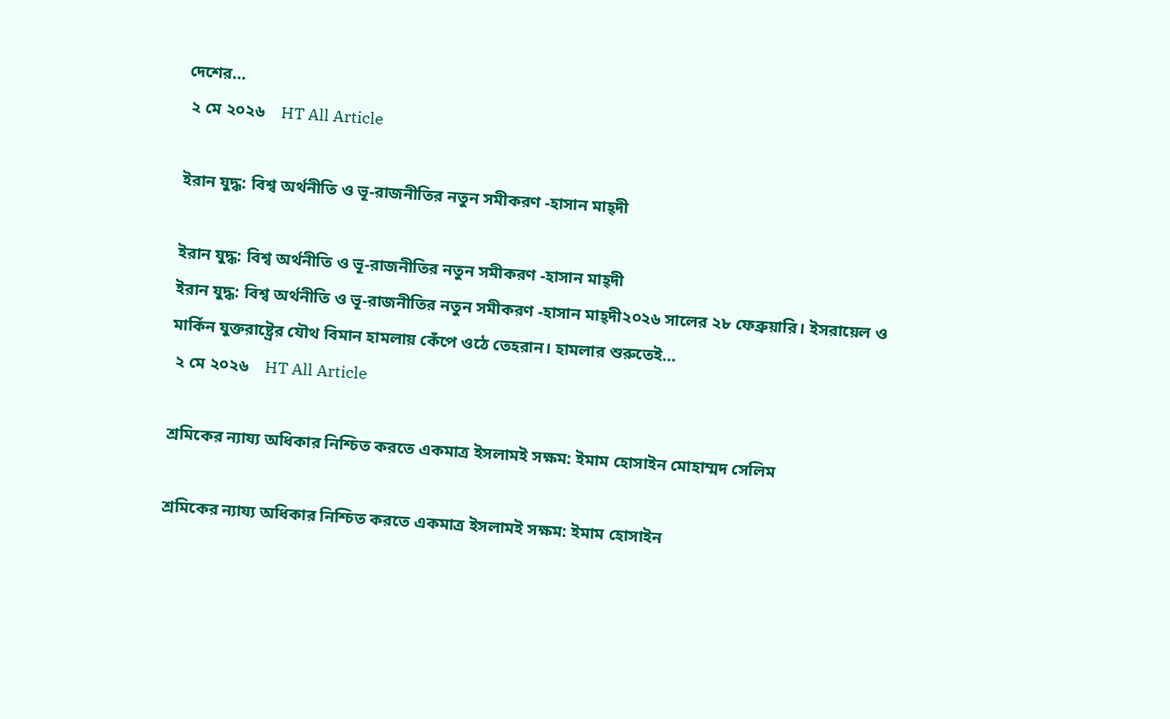দেশের…
 ২ মে ২০২৬    HT All Article

ইরান যুদ্ধ: বিশ্ব অর্থনীতি ও ভূ-রাজনীতির নতুন সমীকরণ -হাসান মাহ্দী

ইরান যুদ্ধ: বিশ্ব অর্থনীতি ও ভূ-রাজনীতির নতুন সমীকরণ -হাসান মাহ্দী
ইরান যুদ্ধ: বিশ্ব অর্থনীতি ও ভূ-রাজনীতির নতুন সমীকরণ -হাসান মাহ্দী২০২৬ সালের ২৮ ফেব্রুয়ারি। ইসরায়েল ও মার্কিন যুক্তরাষ্ট্রের যৌথ বিমান হামলায় কেঁপে ওঠে তেহরান। হামলার শুরুতেই…
 ২ মে ২০২৬    HT All Article

শ্রমিকের ন্যায্য অধিকার নিশ্চিত করতে একমাত্র ইসলামই সক্ষম: ইমাম হোসাইন মোহাম্মদ সেলিম

শ্রমিকের ন্যায্য অধিকার নিশ্চিত করতে একমাত্র ইসলামই সক্ষম: ইমাম হোসাইন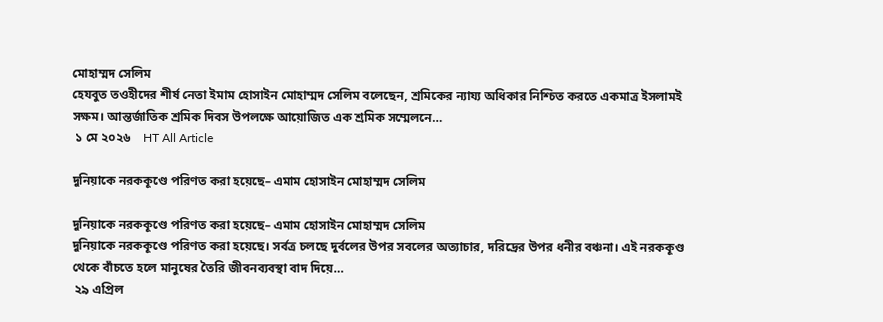মোহাম্মদ সেলিম
হেযবুত তওহীদের শীর্ষ নেতা ইমাম হোসাইন মোহাম্মদ সেলিম বলেছেন, শ্রমিকের ন্যায্য অধিকার নিশ্চিত করতে একমাত্র ইসলামই সক্ষম। আন্তর্জাতিক শ্রমিক দিবস উপলক্ষে আয়োজিত এক শ্রমিক সম্মেলনে…
 ১ মে ২০২৬    HT All Article

দুনিয়াকে নরককূণ্ডে পরিণত করা হয়েছে– এমাম হোসাইন মোহাম্মদ সেলিম

দুনিয়াকে নরককূণ্ডে পরিণত করা হয়েছে– এমাম হোসাইন মোহাম্মদ সেলিম
দুনিয়াকে নরককূণ্ডে পরিণত করা হয়েছে। সর্বত্র চলছে দুর্বলের উপর সবলের অত্যাচার, দরিদ্রের উপর ধনীর বঞ্চনা। এই নরককূণ্ড থেকে বাঁচতে হলে মানুষের তৈরি জীবনব্যবস্থা বাদ দিয়ে…
 ২৯ এপ্রিল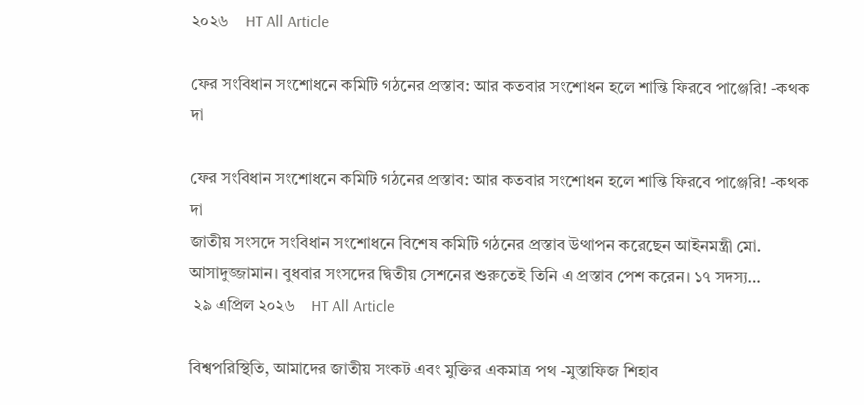২০২৬    HT All Article

ফের সংবিধান সংশোধনে কমিটি গঠনের প্রস্তাব: আর কতবার সংশোধন হলে শান্তি ফিরবে পাঞ্জেরি! -কথক দা

ফের সংবিধান সংশোধনে কমিটি গঠনের প্রস্তাব: আর কতবার সংশোধন হলে শান্তি ফিরবে পাঞ্জেরি! -কথক দা
জাতীয় সংসদে সংবিধান সংশোধনে বিশেষ কমিটি গঠনের প্রস্তাব উত্থাপন করেছেন আইনমন্ত্রী মো. আসাদুজ্জামান। বুধবার সংসদের দ্বিতীয় সেশনের শুরুতেই তিনি এ প্রস্তাব পেশ করেন। ১৭ সদস্য…
 ২৯ এপ্রিল ২০২৬    HT All Article

বিশ্বপরিস্থিতি, আমাদের জাতীয় সংকট এবং মুক্তির একমাত্র পথ -মুস্তাফিজ শিহাব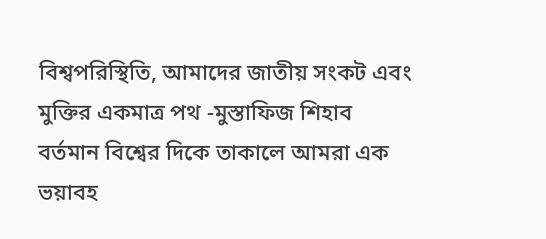বিশ্বপরিস্থিতি, আমাদের জাতীয় সংকট এবং মুক্তির একমাত্র পথ -মুস্তাফিজ শিহাব
বর্তমান বিশ্বের দিকে তাকালে আমরা এক ভয়াবহ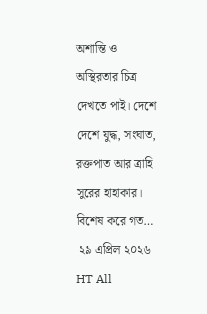অশান্তি ও অস্থিরতার চিত্র দেখতে পাই। দেশে দেশে যুদ্ধ, সংঘাত, রক্তপাত আর ত্রাহি সুরের হাহাকার। বিশেষ করে গত…
 ২৯ এপ্রিল ২০২৬    HT All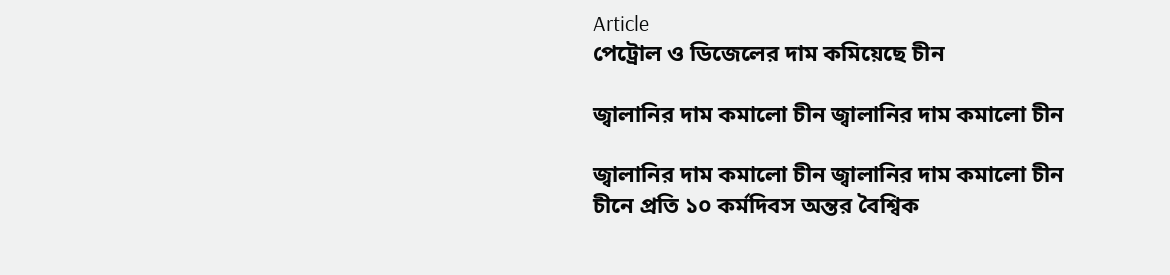Article
পেট্রোল ও ডিজেলের দাম কমিয়েছে চীন

জ্বালানির দাম কমালো চীন জ্বালানির দাম কমালো চীন

জ্বালানির দাম কমালো চীন জ্বালানির দাম কমালো চীন
চীনে প্রতি ১০ কর্মদিবস অন্তর বৈশ্বিক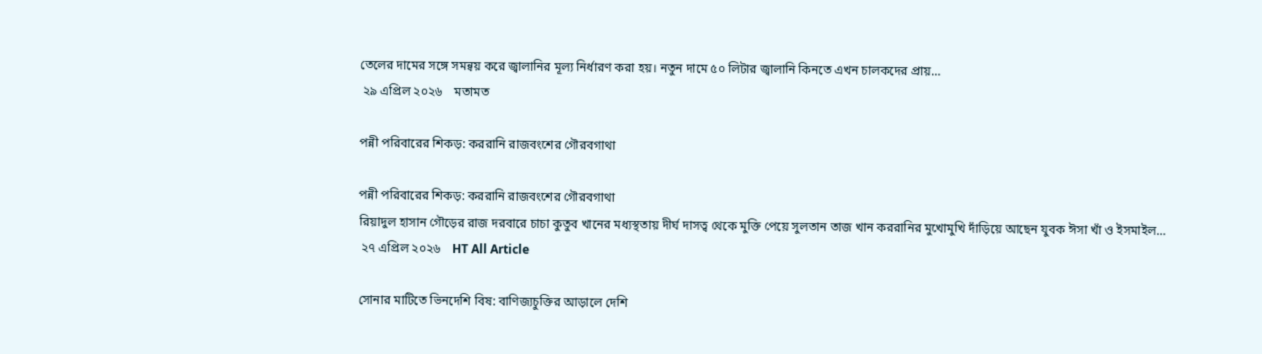তেলের দামের সঙ্গে সমন্বয় করে জ্বালানির মূল্য নির্ধারণ করা হয়। নতুন দামে ৫০ লিটার জ্বালানি কিনতে এখন চালকদের প্রায়…
 ২৯ এপ্রিল ২০২৬    মতামত

পন্নী পরিবারের শিকড়: কররানি রাজবংশের গৌরবগাথা

পন্নী পরিবারের শিকড়: কররানি রাজবংশের গৌরবগাথা
রিয়াদুল হাসান গৌড়ের রাজ দরবারে চাচা কুতুব খানের মধ্যস্থতায় দীর্ঘ দাসত্ব থেকে মুক্তি পেয়ে সুলতান তাজ খান কররানির মুখোমুখি দাঁড়িয়ে আছেন যুবক ঈসা খাঁ ও ইসমাইল…
 ২৭ এপ্রিল ২০২৬    HT All Article

সোনার মাটিতে ভিনদেশি বিষ: বাণিজ্যচুক্তির আড়ালে দেশি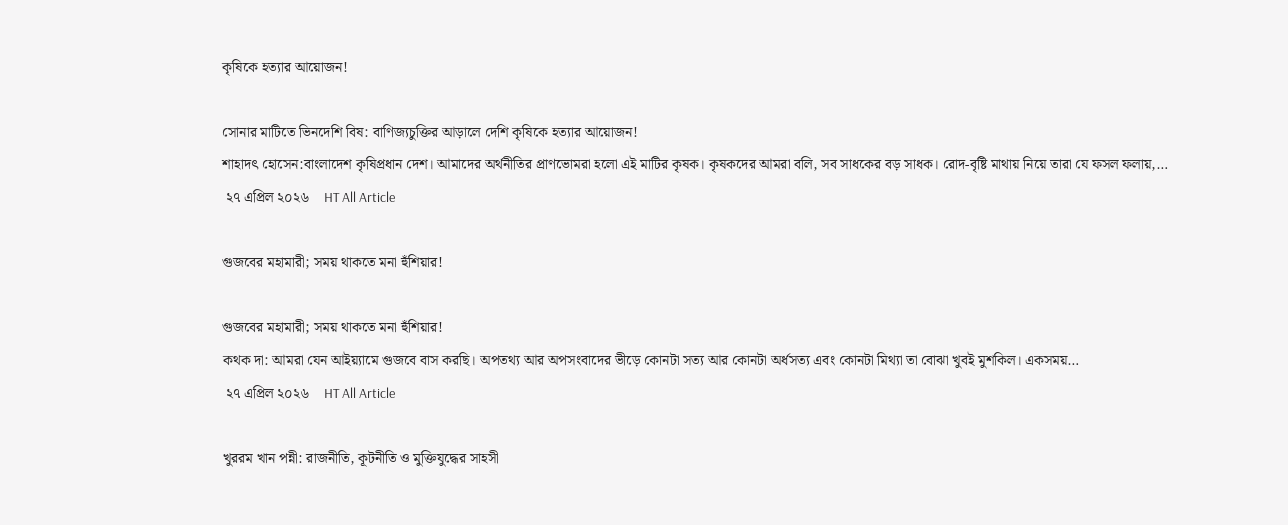কৃষিকে হত্যার আয়োজন!

সোনার মাটিতে ভিনদেশি বিষ: বাণিজ্যচুক্তির আড়ালে দেশি কৃষিকে হত্যার আয়োজন!
শাহাদৎ হোসেন:বাংলাদেশ কৃষিপ্রধান দেশ। আমাদের অর্থনীতির প্রাণভোমরা হলো এই মাটির কৃষক। কৃষকদের আমরা বলি, সব সাধকের বড় সাধক। রোদ-বৃষ্টি মাথায় নিয়ে তারা যে ফসল ফলায়,…
 ২৭ এপ্রিল ২০২৬    HT All Article

গুজবের মহামারী; সময় থাকতে মনা হুঁশিয়ার!

গুজবের মহামারী; সময় থাকতে মনা হুঁশিয়ার!
কথক দা: আমরা যেন আইয়্যামে গুজবে বাস করছি। অপতথ্য আর অপসংবাদের ভীড়ে কোনটা সত্য আর কোনটা অর্ধসত্য এবং কোনটা মিথ্যা তা বোঝা খুবই মুশকিল। একসময়…
 ২৭ এপ্রিল ২০২৬    HT All Article

খুররম খান পন্নী: রাজনীতি, কূটনীতি ও মুক্তিযুদ্ধের সাহসী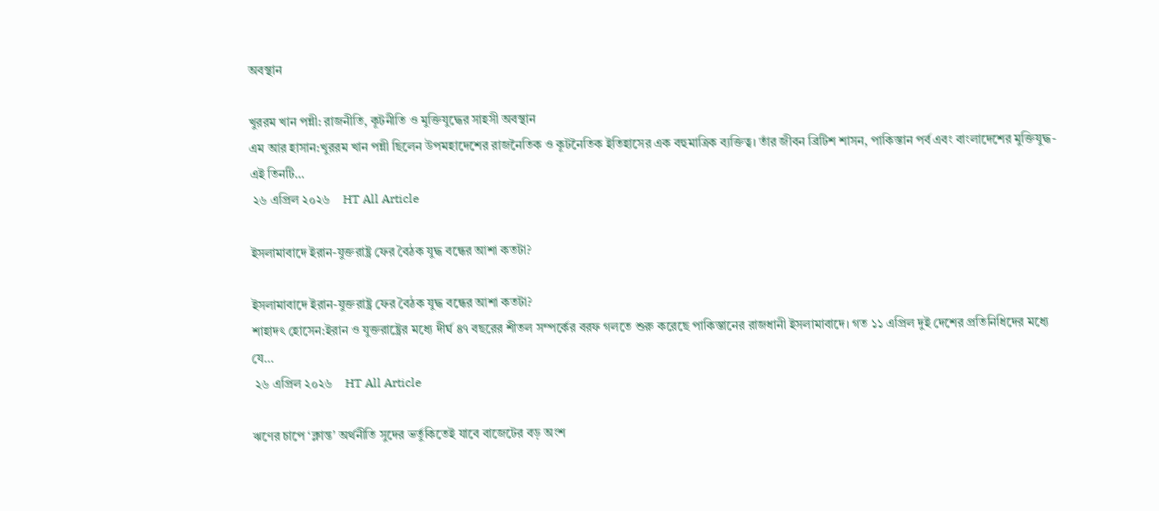অবস্থান

খুররম খান পন্নী: রাজনীতি, কূটনীতি ও মুক্তিযুদ্ধের সাহসী অবস্থান
এম আর হাসান:খুররম খান পন্নী ছিলেন উপমহাদেশের রাজনৈতিক ও কূটনৈতিক ইতিহাসের এক বহুমাত্রিক ব্যক্তিত্ব। তাঁর জীবন ব্রিটিশ শাসন, পাকিস্তান পর্ব এবং বাংলাদেশের মুক্তিযুদ্ধ- এই তিনটি…
 ২৬ এপ্রিল ২০২৬    HT All Article

ইসলামাবাদে ইরান-যুক্তরাষ্ট্র ফের বৈঠক যুদ্ধ বন্ধের আশা কতটা?

ইসলামাবাদে ইরান-যুক্তরাষ্ট্র ফের বৈঠক যুদ্ধ বন্ধের আশা কতটা?
শাহাদৎ হোসেন:ইরান ও যুক্তরাষ্ট্রের মধ্যে দীর্ঘ ৪৭ বছরের শীতল সম্পর্কের বরফ গলতে শুরু করেছে পাকিস্তানের রাজধানী ইসলামাবাদে। গত ১১ এপ্রিল দুই দেশের প্রতিনিধিদের মধ্যে যে…
 ২৬ এপ্রিল ২০২৬    HT All Article

ঋণের চাপে ‘ক্লান্ত’ অর্থনীতি সুদের ভর্তুকিতেই যাবে বাজেটের বড় অংশ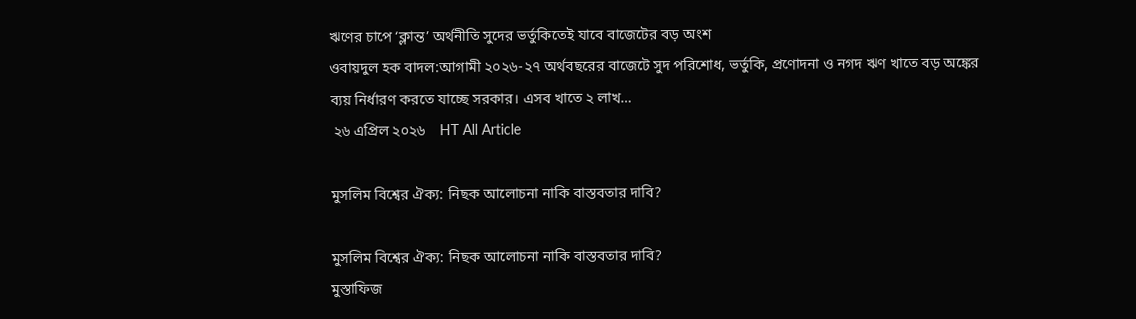ঋণের চাপে ‘ক্লান্ত’ অর্থনীতি সুদের ভর্তুকিতেই যাবে বাজেটের বড় অংশ
ওবায়দুল হক বাদল:আগামী ২০২৬-২৭ অর্থবছরের বাজেটে সুদ পরিশোধ, ভর্তুকি, প্রণোদনা ও নগদ ঋণ খাতে বড় অঙ্কের ব্যয় নির্ধারণ করতে যাচ্ছে সরকার। এসব খাতে ২ লাখ…
 ২৬ এপ্রিল ২০২৬    HT All Article

মুসলিম বিশ্বের ঐক্য: নিছক আলোচনা নাকি বাস্তবতার দাবি?

মুসলিম বিশ্বের ঐক্য: নিছক আলোচনা নাকি বাস্তবতার দাবি?
মুস্তাফিজ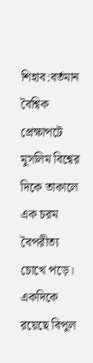শিহাব:বর্তমান বৈশ্বিক প্রেক্ষাপটে মুসলিম বিশ্বের দিকে তাকালে এক চরম বৈপরীত্য চোখে পড়ে। একদিকে রয়েছে বিপুল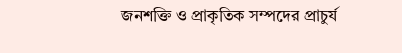জনশক্তি ও প্রাকৃতিক সম্পদের প্রাচুর্য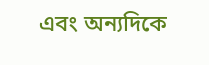এবং অন্যদিকে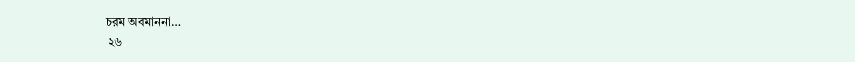চরম অবমাননা…
 ২৬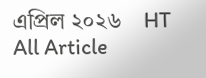এপ্রিল ২০২৬    HT All Article